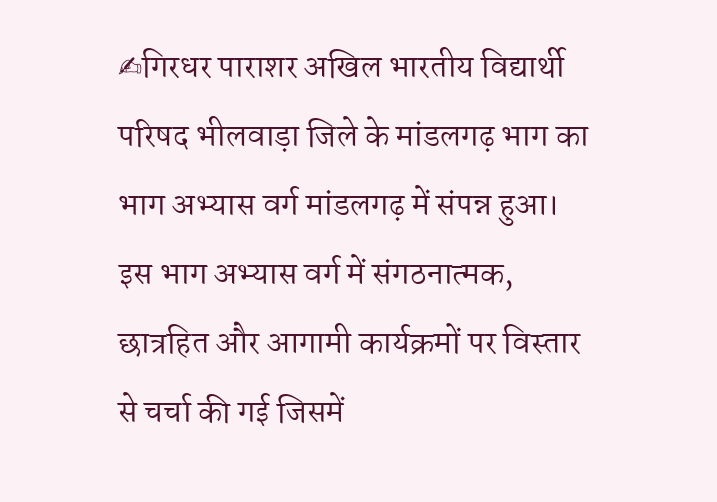✍गिरधर पाराशर अखिल भारतीय विद्यार्थी परिषद भीलवाड़ा जिले के मांडलगढ़ भाग का भाग अभ्यास वर्ग मांडलगढ़ में संपन्न हुआ। इस भाग अभ्यास वर्ग में संगठनात्मक, छात्रहित और आगामी कार्यक्रमों पर विस्तार से चर्चा की गई जिसमें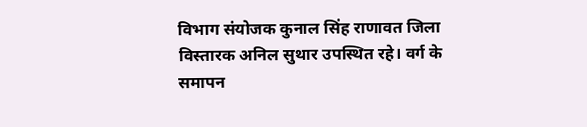विभाग संयोजक कुनाल सिंह राणावत जिला विस्तारक अनिल सुथार उपस्थित रहे। वर्ग के समापन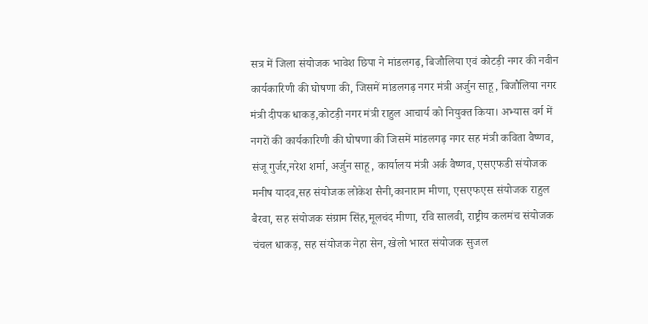सत्र में जिला संयोजक भावेश छिपा ने मांडलगढ़, बिजौलिया एवं कोटड़ी नगर की नवीन कार्यकारिणी की घोषणा की, जिसमें मांडलगढ़ नगर मंत्री अर्जुन साहू, बिजौलिया नगर मंत्री दीपक धाकड़,कोटड़ी नगर मंत्री राहुल आचार्य को नियुक्त किया। अभ्यास वर्ग में नगरों की कार्यकारिणी की घोषणा की जिसमें मांडलगढ़ नगर सह मंत्री कविता वैष्णव, संजू गुर्जर,नरेश शर्मा, अर्जुन साहू, कार्यालय मंत्री अर्क वैष्णव, एसएफडी संयोजक मनीष यादव,सह संयोजक लोकेश सैनी,कानाराम मीणा, एसएफएस संयोजक राहुल बैरवा, सह संयोजक संग्राम सिंह,मूलचंद मीणा, रवि सालवी, राष्ट्रीय कलमंच संयोजक चंचल धाकड़, सह संयोजक नेहा सेन, खेलो भारत संयोजक सुजल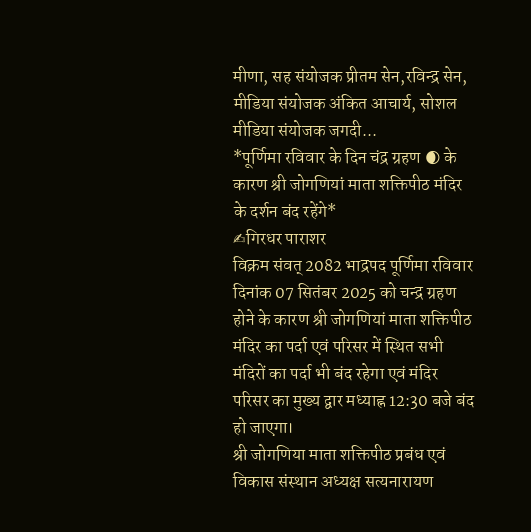मीणा, सह संयोजक प्रीतम सेन,रविन्द्र सेन, मीडिया संयोजक अंकित आचार्य, सोशल मीडिया संयोजक जगदी...
*पूर्णिमा रविवार के दिन चंद्र ग्रहण 🌒 के कारण श्री जोगणियां माता शक्तिपीठ मंदिर के दर्शन बंद रहेंगे*
✍गिरधर पाराशर
विक्रम संवत् 2082 भाद्रपद पूर्णिमा रविवार दिनांक 07 सितंबर 2025 को चन्द्र ग्रहण होने के कारण श्री जोगणियां माता शक्तिपीठ मंदिर का पर्दा एवं परिसर में स्थित सभी मंदिरों का पर्दा भी बंद रहेगा एवं मंदिर परिसर का मुख्य द्वार मध्याह्न 12:30 बजे बंद हो जाएगा।
श्री जोगणिया माता शक्तिपीठ प्रबंध एवं विकास संस्थान अध्यक्ष सत्यनारायण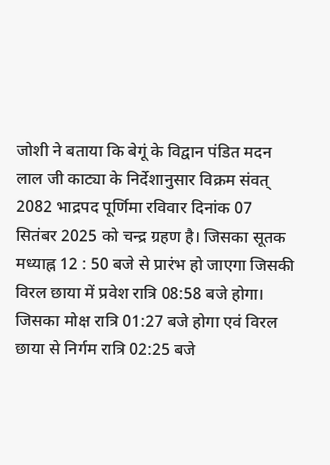जोशी ने बताया कि बेगूं के विद्वान पंडित मदन लाल जी काट्या के निर्देशानुसार विक्रम संवत् 2082 भाद्रपद पूर्णिमा रविवार दिनांक 07 सितंबर 2025 को चन्द्र ग्रहण है। जिसका सूतक मध्याह्न 12 : 50 बजे से प्रारंभ हो जाएगा जिसकी विरल छाया में प्रवेश रात्रि 08:58 बजे होगा। जिसका मोक्ष रात्रि 01:27 बजे होगा एवं विरल छाया से निर्गम रात्रि 02:25 बजे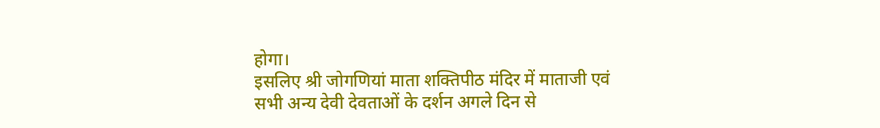होगा।
इसलिए श्री जोगणियां माता शक्तिपीठ मंदिर में माताजी एवं सभी अन्य देवी देवताओं के दर्शन अगले दिन से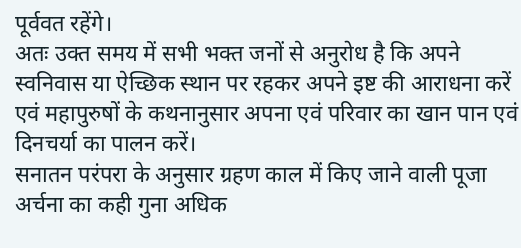पूर्ववत रहेंगे।
अतः उक्त समय में सभी भक्त जनों से अनुरोध है कि अपने स्वनिवास या ऐच्छिक स्थान पर रहकर अपने इष्ट की आराधना करें एवं महापुरुषों के कथनानुसार अपना एवं परिवार का खान पान एवं दिनचर्या का पालन करें।
सनातन परंपरा के अनुसार ग्रहण काल में किए जाने वाली पूजा अर्चना का कही गुना अधिक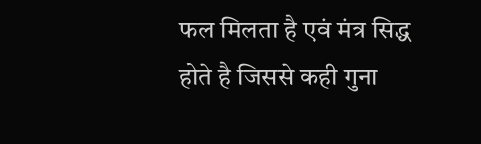फल मिलता है एवं मंत्र सिद्ध होते है जिससे कही गुना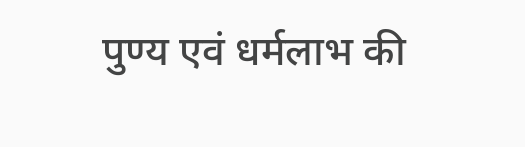पुण्य एवं धर्मलाभ की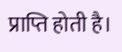प्राप्ति होती है।